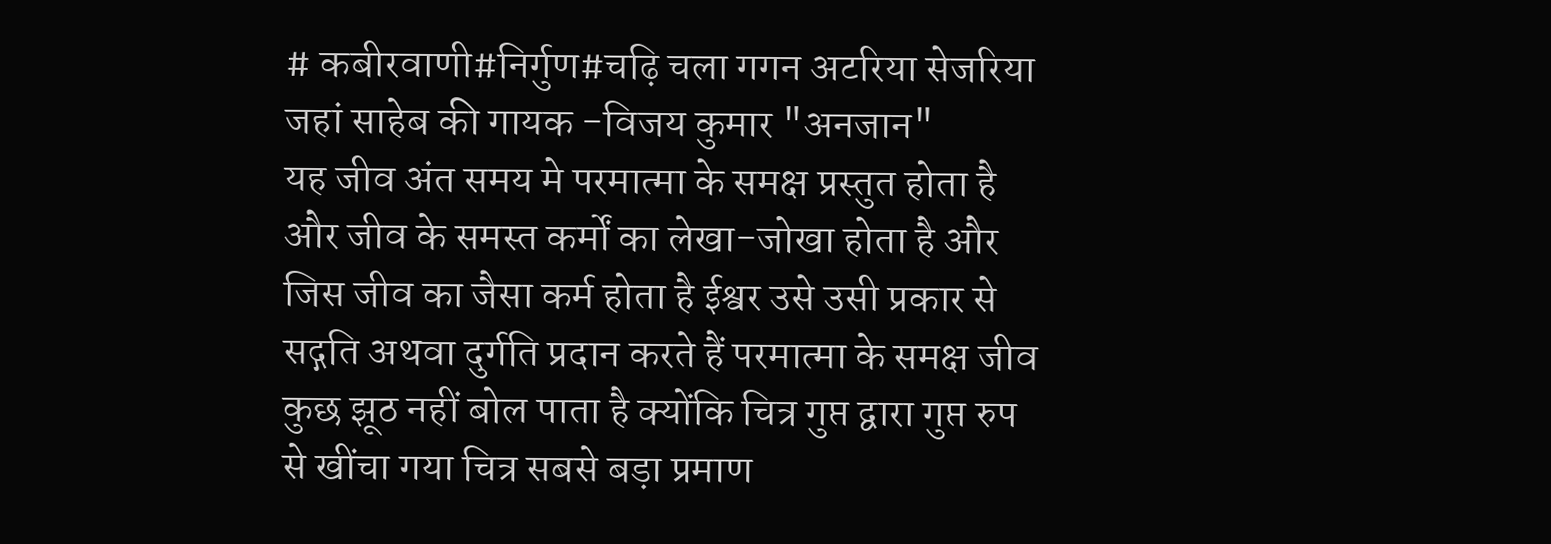# कबीरवाणी#निर्गुण#चढ़ि चला गगन अटरिया सेजरिया जहां साहेब की गायक -विजय कुमार "अनजान"
यह जीव अंत समय मे परमात्मा के समक्ष प्रस्तुत होता है और जीव के समस्त कर्मों का लेखा-जोखा होता है और जिस जीव का जैसा कर्म होता है ईश्वर उसे उसी प्रकार से सद्गति अथवा दुर्गति प्रदान करते हैं परमात्मा के समक्ष जीव कुछ झूठ नहीं बोल पाता है क्योंकि चित्र गुप्त द्वारा गुप्त रुप से खींचा गया चित्र सबसे बड़ा प्रमाण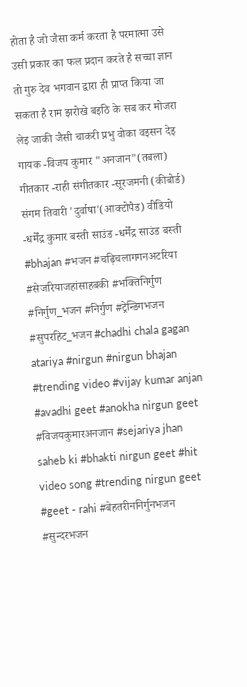होता है जो जैसा कर्म करता है परमात्मा उसे उसी प्रकार का फल प्रदान करते है सच्चा ज्ञान तो गुरु देव भगवान द्वारा ही प्राप्त किया जा सकता है राम झरोखे बइठि के सब कर मोजरा लेइ जाकी जैसी चाकरी प्रभु वोका वइसन देइ गायक -विजय कुमार "अनजान"(तबला) गीतकार -राही संगीतकार -सूरजमनी (कीबोर्ड) संगम तिवारी 'दुर्वाषा'(आक्टोपैड) वीडियो -धर्मेंद्र कुमार बस्ती साउंड -धर्मेंद्र साउंड बस्ती #bhajan #भजन #चढ़िचलागगनअटरिया #सेजरियाजहांसाहबकी #भक्तिनिर्गुण #निर्गुण_भजन #निर्गुण #ट्रेन्डिगभजन #सुपरहिट_भजन #chadhi chala gagan atariya #nirgun #nirgun bhajan #trending video #vijay kumar anjan #avadhi geet #anokha nirgun geet #विजयकुमारअनजान #sejariya jhan saheb ki #bhakti nirgun geet #hit video song #trending nirgun geet #geet - rahi #बेहतरीननिर्गुनभजन #सुन्दरभजन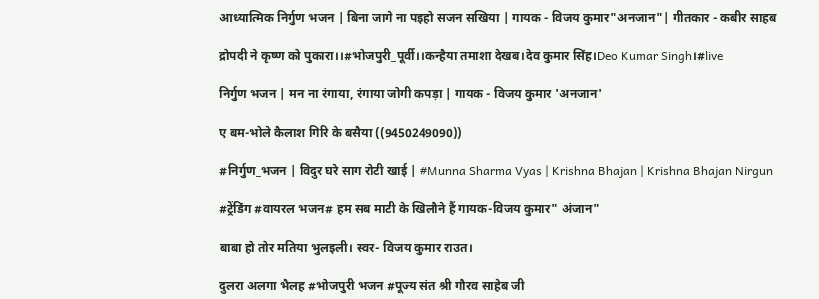आध्यात्मिक निर्गुण भजन | बिना जागे ना पइहो सजन सखिया | गायक - विजय कुमार"अनजान"| गीतकार - कबीर साहब

द्रोपदी ने कृष्ण को पुकारा।।#भोजपुरी_पूर्वी।।कन्हैया तमाशा देखब।देव कुमार सिंह।Deo Kumar Singh।#live

निर्गुण भजन | मन ना रंगाया, रंगाया जोगी कपड़ा | गायक - विजय कुमार 'अनजान'

ए बम-भोले कैलाश गिरि के बसैया ((9450249090))

#निर्गुण_भजन | विदुर घरे साग रोटी खाई | #Munna Sharma Vyas | Krishna Bhajan | Krishna Bhajan Nirgun

#ट्रेंडिंग #वायरल भजन# हम सब माटी के खिलौने हैं गायक-विजय कुमार" अंजान"

बाबा हो तोर मतिया भुलइली। स्वर- विजय कुमार राउत।

दुलरा अलगा भैलह #भोजपुरी भजन #पूज्य संत श्री गौरव साहेब जी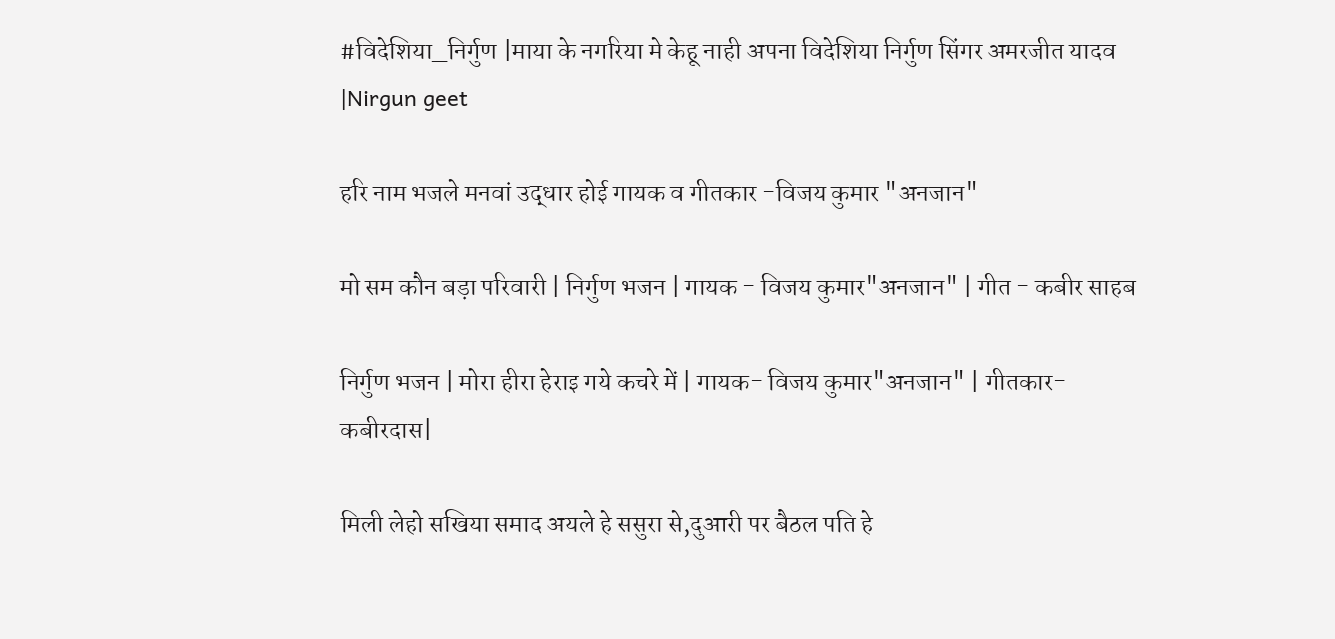#विदेशिया_निर्गुण |माया के नगरिया मे केहू नाही अपना विदेशिया निर्गुण सिंगर अमरजीत यादव |Nirgun geet

हरि नाम भजले मनवां उद्धार होई गायक व गीतकार -विजय कुमार "अनजान"

मो सम कौन बड़ा परिवारी | निर्गुण भजन | गायक - विजय कुमार"अनजान" | गीत - कबीर साहब

निर्गुण भजन | मोरा हीरा हेराइ गये कचरे में | गायक- विजय कुमार"अनजान" | गीतकार- कबीरदास|

मिली लेहो सखिया समाद अयले हे ससुरा से,दुआरी पर बैठल पति हे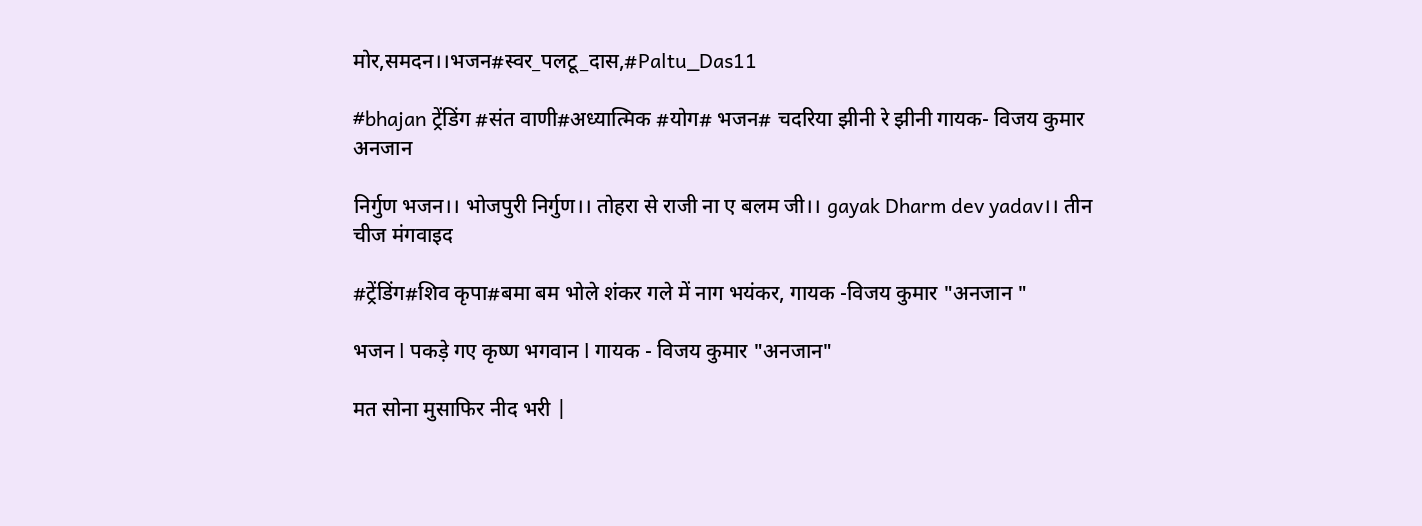मोर,समदन।।भजन#स्वर_पलटू_दास,#Paltu_Das11

#bhajan ट्रेंडिंग #संत वाणी#अध्यात्मिक #योग# भजन# चदरिया झीनी रे झीनी गायक- विजय कुमार अनजान

निर्गुण भजन।। भोजपुरी निर्गुण।। तोहरा से राजी ना ए बलम जी।। gayak Dharm dev yadav।। तीन चीज मंगवाइद

#ट्रेंडिंग#शिव कृपा#बमा बम भोले शंकर गले में नाग भयंकर, गायक -विजय कुमार "अनजान "

भजन l पकड़े गए कृष्ण भगवान l गायक - विजय कुमार "अनजान"

मत सोना मुसाफिर नीद भरी |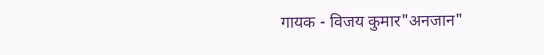गायक - विजय कुमार"अनजान"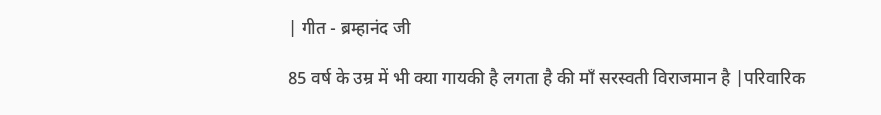| गीत - ब्रम्हानंद जी

85 वर्ष के उम्र में भी क्या गायकी है लगता है की माँ सरस्वती विराजमान है |परिवारिक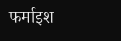फर्माइश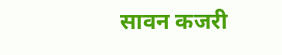सावन कजरी